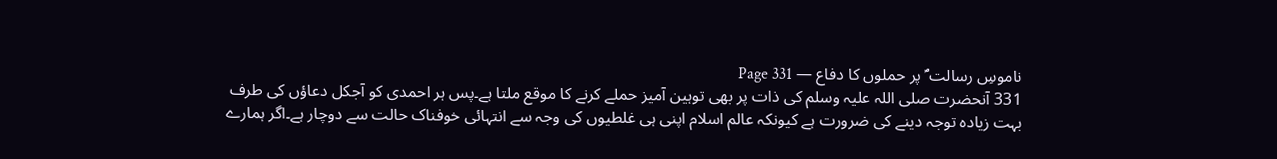ناموسِ رسالت ؐ پر حملوں کا دفاع — Page 331
331 آنحضرت صلی اللہ علیہ وسلم کی ذات پر بھی توہین آمیز حملے کرنے کا موقع ملتا ہے۔پس ہر احمدی کو آجکل دعاؤں کی طرف بہت زیادہ توجہ دینے کی ضرورت ہے کیونکہ عالم اسلام اپنی ہی غلطیوں کی وجہ سے انتہائی خوفناک حالت سے دوچار ہے۔اگر ہمارے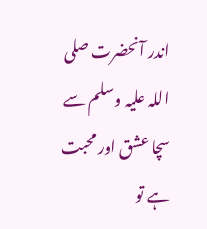اندر آنحضرت صلی اللہ علیہ وسلم سے سچا عشق اور محبت ہے تو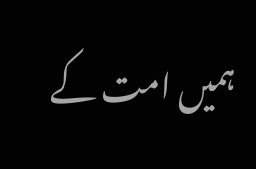ہمیں امت کے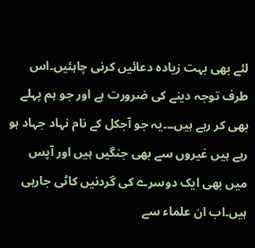لئے بھی بہت زیادہ دعائیں کرنی چاہئیں۔اس طرف توجہ دینے کی ضرورت ہے اور جو ہم پہلے بھی کر رہے ہیں۔۔۔یہ جو آجکل کے نام نہاد جہاد ہو رہے ہیں غیروں سے بھی جنگیں ہیں اور آپس میں بھی ایک دوسرے کی گردنیں کاٹی جارہی ہیں۔اب ان علماء سے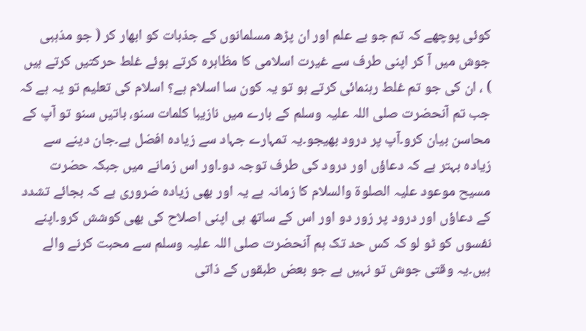کوئی پوچھے کہ تم جو بے علم اور ان پڑھ مسلمانوں کے جذبات کو ابھار کر ( جو مذہبی جوش میں آ کر اپنی طرف سے غیرت اسلامی کا مظاہرہ کرتے ہوئے غلط حرکتیں کرتے ہیں ) ، ان کی جو تم غلط رہنمائی کرتے ہو تو یہ کون سا اسلام ہے؟ اسلام کی تعلیم تو یہ ہے کہ جب تم آنحضرت صلی اللہ علیہ وسلم کے بارے میں نازیبا کلمات سنو، باتیں سنو تو آپ کے محاسن بیان کرو۔آپ پر درود بھیجو۔یہ تمہارے جہاد سے زیادہ افضل ہے۔جان دینے سے زیادہ بہتر ہے کہ دعاؤں اور درود کی طرف توجہ دو۔اور اس زمانے میں جبکہ حضرت مسیح موعود علیہ الصلوۃ والسلام کا زمانہ ہے یہ اور بھی زیادہ ضروری ہے کہ بجائے تشدد کے دعاؤں اور درود پر زور دو اور اس کے ساتھ ہی اپنی اصلاح کی بھی کوشش کرو۔اپنے نفسوں کو ٹو لو کہ کس حد تک ہم آنحضرت صلی اللہ علیہ وسلم سے محبت کرنے والے ہیں۔یہ وقتی جوش تو نہیں ہے جو بعض طبقوں کے ذاتی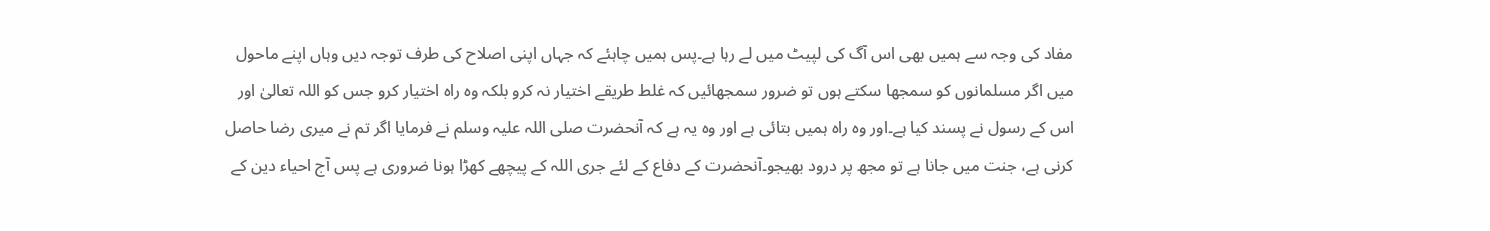مفاد کی وجہ سے ہمیں بھی اس آگ کی لپیٹ میں لے رہا ہے۔پس ہمیں چاہئے کہ جہاں اپنی اصلاح کی طرف توجہ دیں وہاں اپنے ماحول میں اگر مسلمانوں کو سمجھا سکتے ہوں تو ضرور سمجھائیں کہ غلط طریقے اختیار نہ کرو بلکہ وہ راہ اختیار کرو جس کو اللہ تعالیٰ اور اس کے رسول نے پسند کیا ہے۔اور وہ راہ ہمیں بتائی ہے اور وہ یہ ہے کہ آنحضرت صلی اللہ علیہ وسلم نے فرمایا اگر تم نے میری رضا حاصل کرنی ہے، جنت میں جانا ہے تو مجھ پر درود بھیجو۔آنحضرت کے دفاع کے لئے جری اللہ کے پیچھے کھڑا ہونا ضروری ہے پس آج احیاء دین کے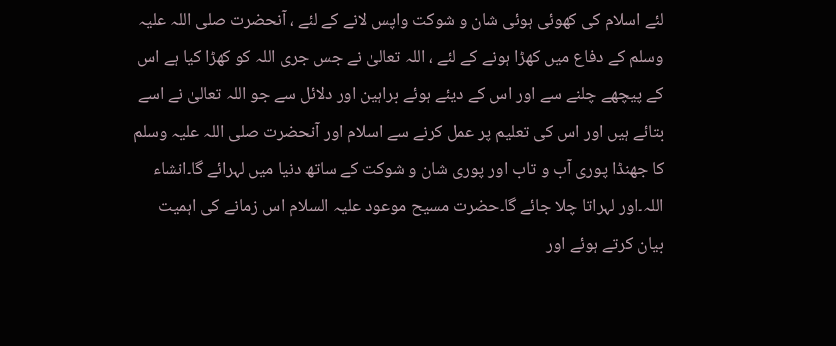لئے اسلام کی کھوئی ہوئی شان و شوکت واپس لانے کے لئے ، آنحضرت صلی اللہ علیہ وسلم کے دفاع میں کھڑا ہونے کے لئے ، اللہ تعالیٰ نے جس جری اللہ کو کھڑا کیا ہے اس کے پیچھے چلنے سے اور اس کے دیئے ہوئے براہین اور دلائل سے جو اللہ تعالیٰ نے اسے بتائے ہیں اور اس کی تعلیم پر عمل کرنے سے اسلام اور آنحضرت صلی اللہ علیہ وسلم کا جھنڈا پوری آب و تاب اور پوری شان و شوکت کے ساتھ دنیا میں لہرائے گا۔انشاء اللہ۔اور لہراتا چلا جائے گا۔حضرت مسیح موعود علیہ السلام اس زمانے کی اہمیت بیان کرتے ہوئے اور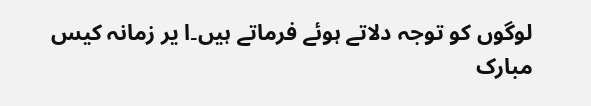لوگوں کو توجہ دلاتے ہوئے فرماتے ہیں۔ا یر زمانہ کیس مبارک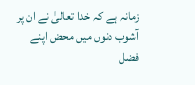زمانہ ہے کہ خدا تعالیٰ نے ان پر آشوب دنوں میں محض اپنے فضل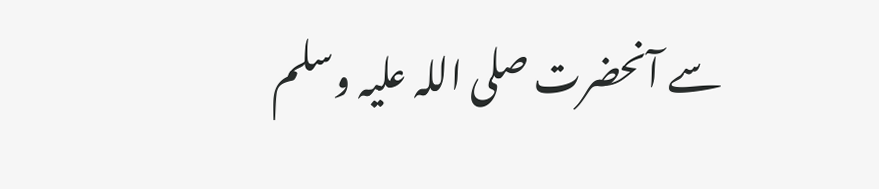سے آنحضرت صلی اللہ علیہ وسلم